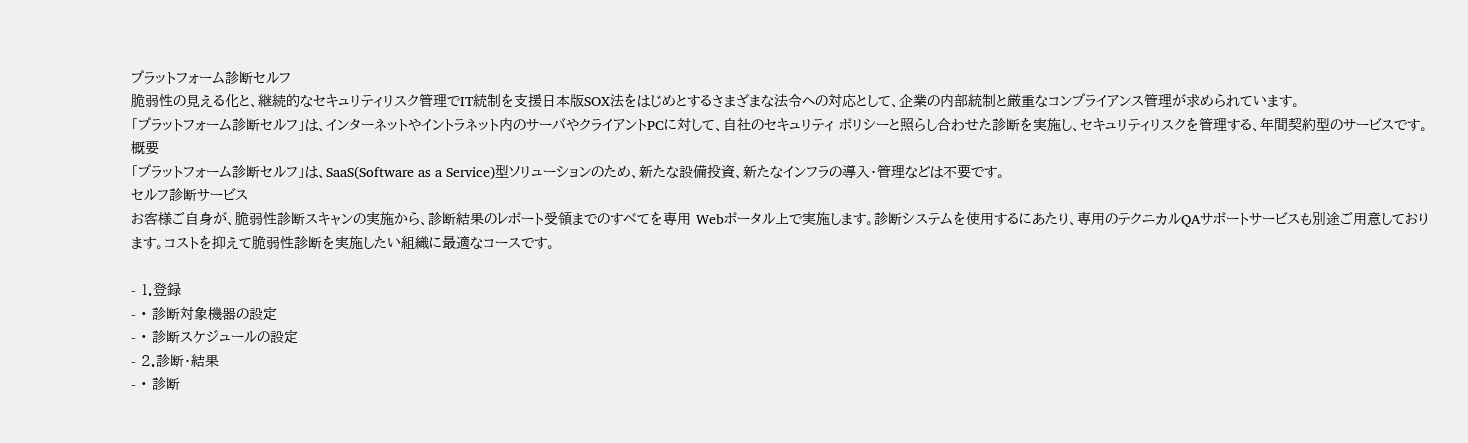プラットフォーム診断セルフ
脆弱性の見える化と、継続的なセキュリティリスク管理でIT統制を支援日本版SOX法をはじめとするさまざまな法令への対応として、企業の内部統制と厳重なコンプライアンス管理が求められています。
「プラットフォーム診断セルフ」は、インターネットやイントラネット内のサーバやクライアントPCに対して、自社のセキュリティ ポリシーと照らし合わせた診断を実施し、セキュリティリスクを管理する、年間契約型のサービスです。
概要
「プラットフォーム診断セルフ」は、SaaS(Software as a Service)型ソリューションのため、新たな設備投資、新たなインフラの導入・管理などは不要です。
セルフ診断サービス
お客様ご自身が、脆弱性診断スキャンの実施から、診断結果のレポート受領までのすべてを専用 Webポータル上で実施します。診断システムを使用するにあたり、専用のテクニカルQAサポートサービスも別途ご用意しております。コストを抑えて脆弱性診断を実施したい組織に最適なコースです。

- 1.登録
- • 診断対象機器の設定
- • 診断スケジュールの設定
- 2.診断・結果
- • 診断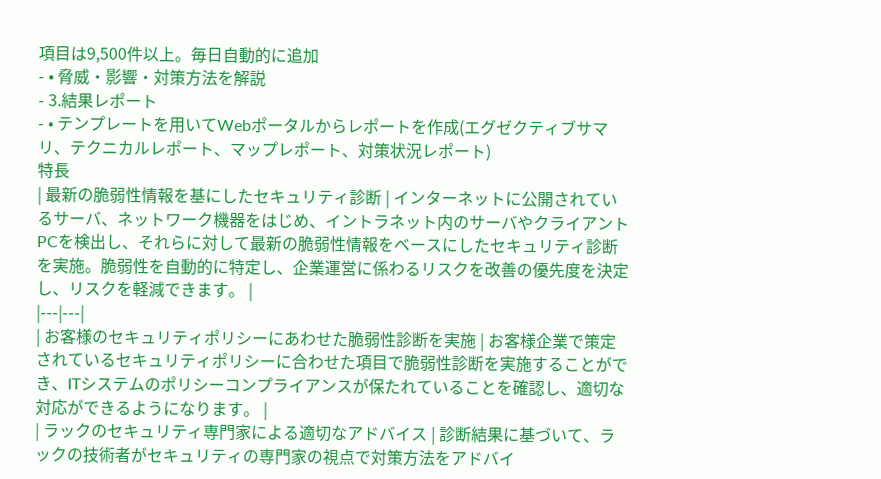項目は9,500件以上。毎日自動的に追加
- • 脅威・影響・対策方法を解説
- 3.結果レポート
- • テンプレートを用いてWebポータルからレポートを作成(エグゼクティブサマリ、テクニカルレポート、マップレポート、対策状況レポート)
特長
| 最新の脆弱性情報を基にしたセキュリティ診断 | インターネットに公開されているサーバ、ネットワーク機器をはじめ、イントラネット内のサーバやクライアントPCを検出し、それらに対して最新の脆弱性情報をベースにしたセキュリティ診断を実施。脆弱性を自動的に特定し、企業運営に係わるリスクを改善の優先度を決定し、リスクを軽減できます。 |
|---|---|
| お客様のセキュリティポリシーにあわせた脆弱性診断を実施 | お客様企業で策定されているセキュリティポリシーに合わせた項目で脆弱性診断を実施することができ、ITシステムのポリシーコンプライアンスが保たれていることを確認し、適切な対応ができるようになります。 |
| ラックのセキュリティ専門家による適切なアドバイス | 診断結果に基づいて、ラックの技術者がセキュリティの専門家の視点で対策方法をアドバイ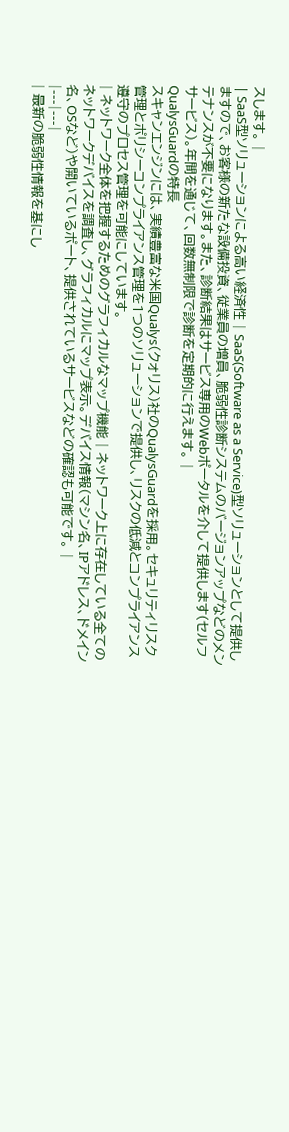スします。 |
| SaaS型ソリューションによる高い経済性 | SaaS(Software as a Service)型ソリューションとして提供しますので、お客様の新たな設備投資、従業員の増員、脆弱性診断システムのバージョンアップなどのメンテナンスが不要になります。また、診断結果はサービス専用のWebポータルを介して提供します(セルフサービス)。年間を通じて、回数無制限で診断を定期的に行えます。 |
QualysGuardの特長
スキャンエンジンには、実績豊富な米国Qualys(クォリス)社のQualysGuardを採用。セキュリティリスク管理とポリシーコンプライアンス管理を1つのソリューションで提供し、リスクの低減とコンプライアンス遵守のプロセス管理を可能にしています。
| ネットワーク全体を把握するためのグラフィカルなマップ機能 | ネットワーク上に存在している全てのネットワークデバイスを調査し、グラフィカルにマップ表示。デバイス情報(マシン名、IPアドレス、ドメイン名、OSなど)や開いているポート、提供されているサービスなどの確認も可能です。 |
|---|---|
| 最新の脆弱性情報を基にし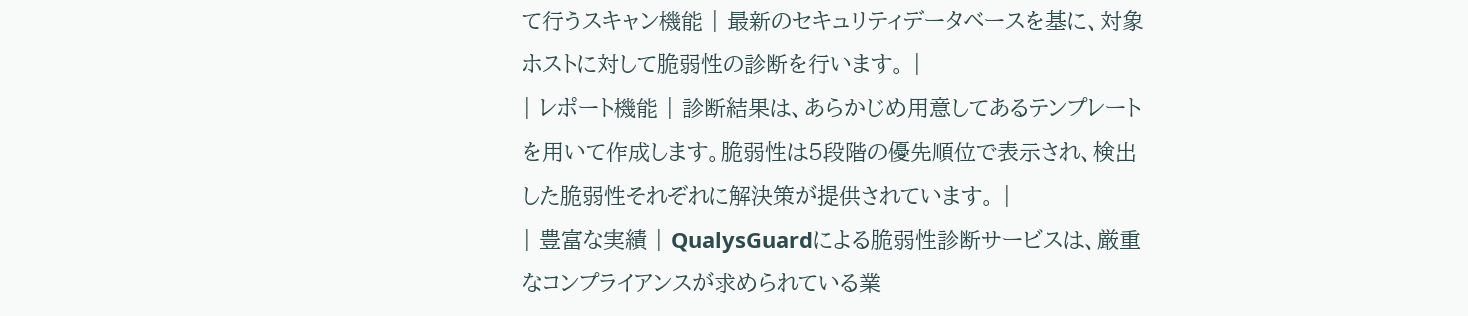て行うスキャン機能 | 最新のセキュリティデータベースを基に、対象ホストに対して脆弱性の診断を行います。 |
| レポート機能 | 診断結果は、あらかじめ用意してあるテンプレートを用いて作成します。脆弱性は5段階の優先順位で表示され、検出した脆弱性それぞれに解決策が提供されています。 |
| 豊富な実績 | QualysGuardによる脆弱性診断サービスは、厳重なコンプライアンスが求められている業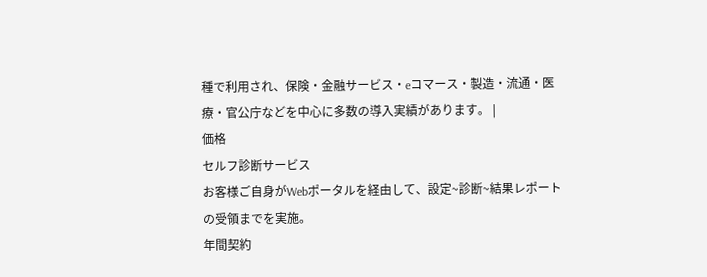種で利用され、保険・金融サービス・eコマース・製造・流通・医療・官公庁などを中心に多数の導入実績があります。 |
価格
セルフ診断サービス
お客様ご自身がWebポータルを経由して、設定~診断~結果レポートの受領までを実施。
年間契約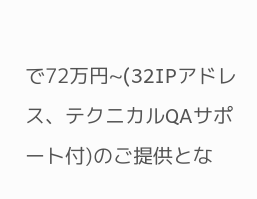で72万円~(32IPアドレス、テクニカルQAサポート付)のご提供とな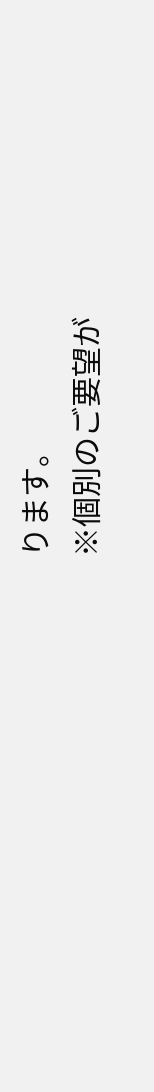ります。
※個別のご要望が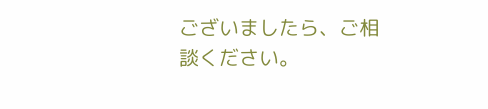ございましたら、ご相談ください。